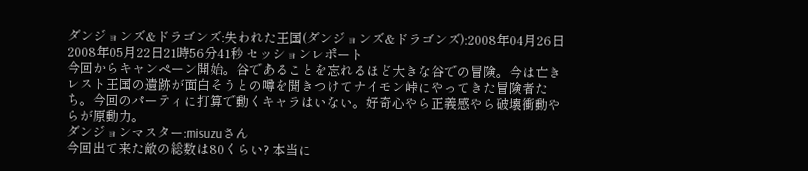ダンジョンズ&ドラゴンズ:失われた王国(ダンジョンズ&ドラゴンズ):2008年04月26日
2008年05月22日21時56分41秒 セッションレポート
今回からキャンペーン開始。谷であることを忘れるほど大きな谷での冒険。今は亡きレスト王国の遺跡が面白そうとの噂を聞きつけてナイモン峠にやってきた冒険者たち。今回のパーティに打算で動くキャラはいない。好奇心やら正義感やら破壊衝動やらが原動力。
ダンジョンマスター:misuzuさん
今回出て来た敵の総数は80くらい? 本当に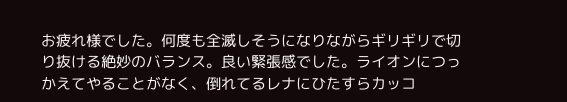お疲れ様でした。何度も全滅しそうになりながらギリギリで切り抜ける絶妙のバランス。良い緊張感でした。ライオンにつっかえてやることがなく、倒れてるレナにひたすらカッコ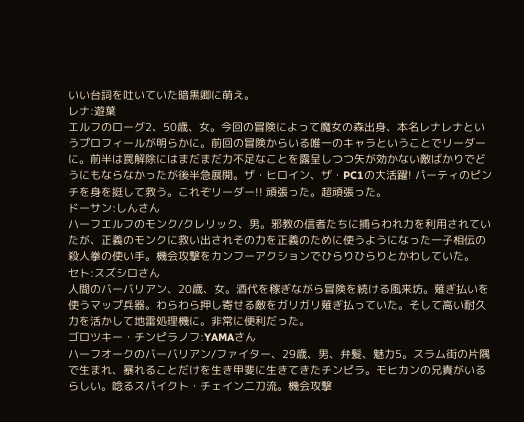いい台詞を吐いていた暗黒卿に萌え。
レナ:遊葉
エルフのローグ2、50歳、女。今回の冒険によって魔女の森出身、本名レナレナというプロフィールが明らかに。前回の冒険からいる唯一のキャラということでリーダーに。前半は罠解除にはまだまだ力不足なことを露呈しつつ矢が効かない敵ばかりでどうにもならなかったが後半急展開。ザ・ヒロイン、ザ・PC1の大活躍! パーティのピンチを身を挺して救う。これぞリーダー!! 頑張った。超頑張った。
ドーサン:しんさん
ハーフエルフのモンク/クレリック、男。邪教の信者たちに捕らわれ力を利用されていたが、正義のモンクに救い出されその力を正義のために使うようになった一子相伝の殺人拳の使い手。機会攻撃をカンフーアクションでひらりひらりとかわしていた。
セト:スズシロさん
人間のバーバリアン、20歳、女。酒代を稼ぎながら冒険を続ける風来坊。薙ぎ払いを使うマップ兵器。わらわら押し寄せる敵をガリガリ薙ぎ払っていた。そして高い耐久力を活かして地雷処理機に。非常に便利だった。
ゴロツキー・チンピラノフ:YAMAさん
ハーフオークのバーバリアン/ファイター、29歳、男、弁髪、魅力5。スラム街の片隅で生まれ、暴れることだけを生き甲斐に生きてきたチンピラ。モヒカンの兄貴がいるらしい。唸るスパイクト・チェイン二刀流。機会攻撃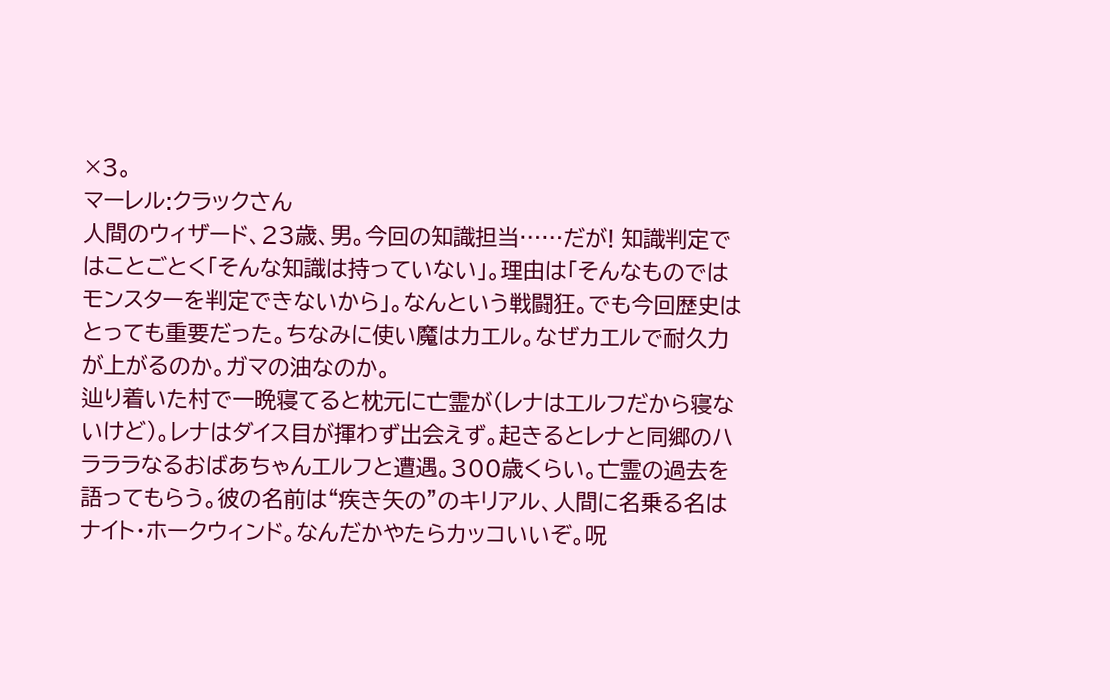×3。
マーレル:クラックさん
人間のウィザード、23歳、男。今回の知識担当……だが! 知識判定ではことごとく「そんな知識は持っていない」。理由は「そんなものではモンスターを判定できないから」。なんという戦闘狂。でも今回歴史はとっても重要だった。ちなみに使い魔はカエル。なぜカエルで耐久力が上がるのか。ガマの油なのか。
辿り着いた村で一晩寝てると枕元に亡霊が(レナはエルフだから寝ないけど)。レナはダイス目が揮わず出会えず。起きるとレナと同郷のハラララなるおばあちゃんエルフと遭遇。300歳くらい。亡霊の過去を語ってもらう。彼の名前は“疾き矢の”のキリアル、人間に名乗る名はナイト・ホークウィンド。なんだかやたらカッコいいぞ。呪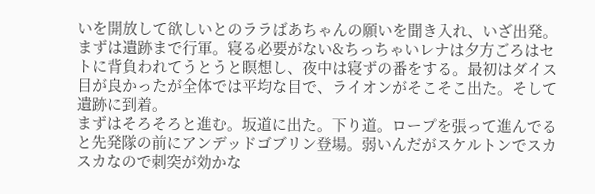いを開放して欲しいとのララばあちゃんの願いを聞き入れ、いざ出発。
まずは遺跡まで行軍。寝る必要がない&ちっちゃいレナは夕方ごろはセトに背負われてうとうと瞑想し、夜中は寝ずの番をする。最初はダイス目が良かったが全体では平均な目で、ライオンがそこそこ出た。そして遺跡に到着。
まずはそろそろと進む。坂道に出た。下り道。ロープを張って進んでると先発隊の前にアンデッドゴブリン登場。弱いんだがスケルトンでスカスカなので刺突が効かな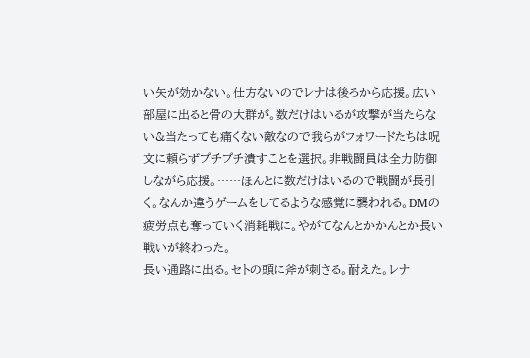い矢が効かない。仕方ないのでレナは後ろから応援。広い部屋に出ると骨の大群が。数だけはいるが攻撃が当たらない&当たっても痛くない敵なので我らがフォワードたちは呪文に頼らずプチプチ潰すことを選択。非戦闘員は全力防御しながら応援。……ほんとに数だけはいるので戦闘が長引く。なんか違うゲームをしてるような感覚に襲われる。DMの疲労点も奪っていく消耗戦に。やがてなんとかかんとか長い戦いが終わった。
長い通路に出る。セトの頭に斧が刺さる。耐えた。レナ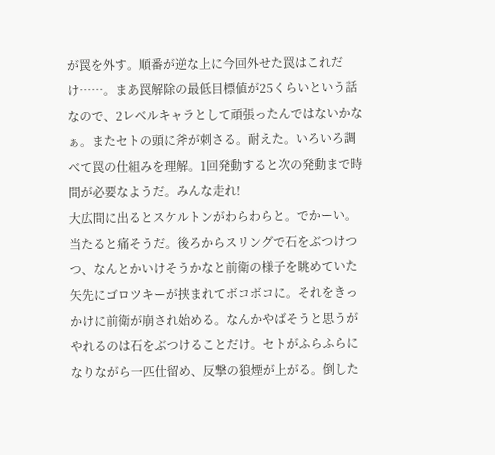が罠を外す。順番が逆な上に今回外せた罠はこれだけ……。まあ罠解除の最低目標値が25くらいという話なので、2レベルキャラとして頑張ったんではないかなぁ。またセトの頭に斧が刺さる。耐えた。いろいろ調べて罠の仕組みを理解。1回発動すると次の発動まで時間が必要なようだ。みんな走れ!
大広間に出るとスケルトンがわらわらと。でかーい。当たると痛そうだ。後ろからスリングで石をぶつけつつ、なんとかいけそうかなと前衛の様子を眺めていた矢先にゴロツキーが挟まれてボコボコに。それをきっかけに前衛が崩され始める。なんかやばそうと思うがやれるのは石をぶつけることだけ。セトがふらふらになりながら一匹仕留め、反撃の狼煙が上がる。倒した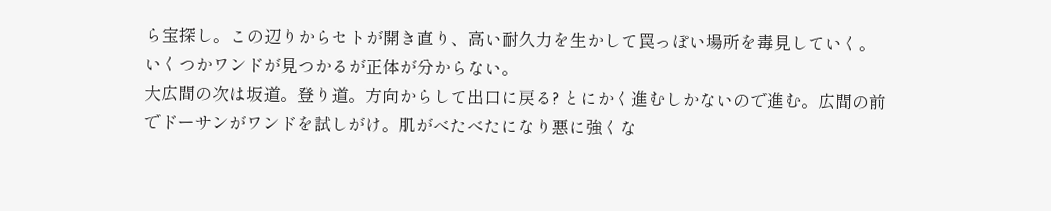ら宝探し。この辺りからセトが開き直り、高い耐久力を生かして罠っぽい場所を毒見していく。いくつかワンドが見つかるが正体が分からない。
大広間の次は坂道。登り道。方向からして出口に戻る? とにかく進むしかないので進む。広間の前でドーサンがワンドを試しがけ。肌がべたべたになり悪に強くな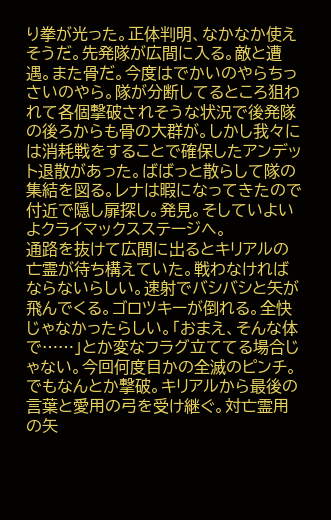り拳が光った。正体判明、なかなか使えそうだ。先発隊が広間に入る。敵と遭遇。また骨だ。今度はでかいのやらちっさいのやら。隊が分断してるところ狙われて各個撃破されそうな状況で後発隊の後ろからも骨の大群が。しかし我々には消耗戦をすることで確保したアンデット退散があった。ばばっと散らして隊の集結を図る。レナは暇になってきたので付近で隠し扉探し。発見。そしていよいよクライマックスステージへ。
通路を抜けて広間に出るとキリアルの亡霊が待ち構えていた。戦わなければならないらしい。速射でバシバシと矢が飛んでくる。ゴロツキーが倒れる。全快じゃなかったらしい。「おまえ、そんな体で……」とか変なフラグ立ててる場合じゃない。今回何度目かの全滅のピンチ。でもなんとか撃破。キリアルから最後の言葉と愛用の弓を受け継ぐ。対亡霊用の矢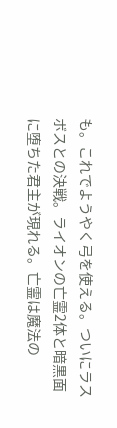も。これでようやく弓を使える。ついにラスボスとの決戦。ライオンの亡霊2体と暗黒面に堕ちた君主が現れる。亡霊は魔法の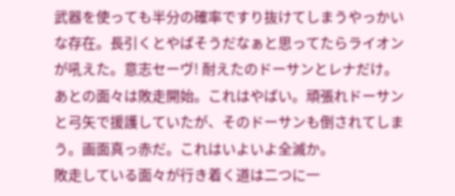武器を使っても半分の確率ですり抜けてしまうやっかいな存在。長引くとやばそうだなぁと思ってたらライオンが吼えた。意志セーヴ! 耐えたのドーサンとレナだけ。あとの面々は敗走開始。これはやばい。頑張れドーサンと弓矢で援護していたが、そのドーサンも倒されてしまう。画面真っ赤だ。これはいよいよ全滅か。
敗走している面々が行き着く道は二つに一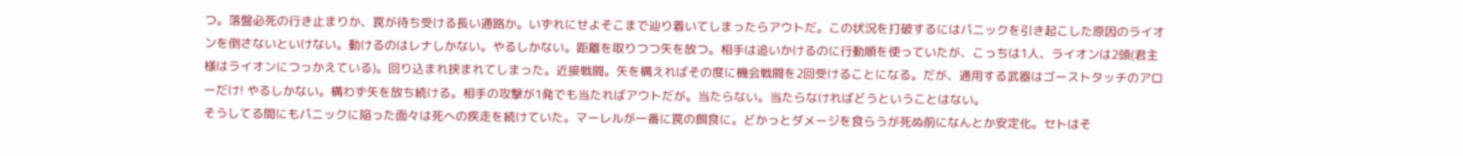つ。落盤必死の行き止まりか、罠が待ち受ける長い通路か。いずれにせよそこまで辿り着いてしまったらアウトだ。この状況を打破するにはパニックを引き起こした原因のライオンを倒さないといけない。動けるのはレナしかない。やるしかない。距離を取りつつ矢を放つ。相手は追いかけるのに行動順を使っていたが、こっちは1人、ライオンは2頭(君主様はライオンにつっかえている)。回り込まれ挟まれてしまった。近接戦闘。矢を構えればその度に機会戦闘を2回受けることになる。だが、通用する武器はゴーストタッチのアローだけ! やるしかない。構わず矢を放ち続ける。相手の攻撃が1発でも当たればアウトだが。当たらない。当たらなければどうということはない。
そうしてる間にもパニックに陥った面々は死への疾走を続けていた。マーレルが一番に罠の餌食に。どかっとダメージを食らうが死ぬ前になんとか安定化。セトはそ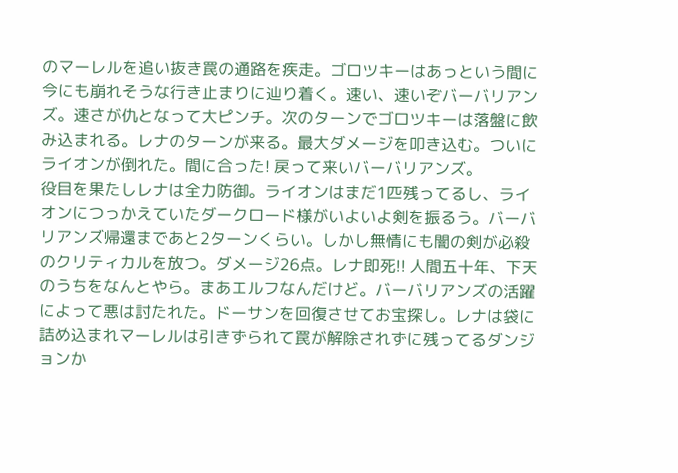のマーレルを追い抜き罠の通路を疾走。ゴロツキーはあっという間に今にも崩れそうな行き止まりに辿り着く。速い、速いぞバーバリアンズ。速さが仇となって大ピンチ。次のターンでゴロツキーは落盤に飲み込まれる。レナのターンが来る。最大ダメージを叩き込む。ついにライオンが倒れた。間に合った! 戻って来いバーバリアンズ。
役目を果たしレナは全力防御。ライオンはまだ1匹残ってるし、ライオンにつっかえていたダークロード様がいよいよ剣を振るう。バーバリアンズ帰還まであと2ターンくらい。しかし無情にも闇の剣が必殺のクリティカルを放つ。ダメージ26点。レナ即死!! 人間五十年、下天のうちをなんとやら。まあエルフなんだけど。バーバリアンズの活躍によって悪は討たれた。ドーサンを回復させてお宝探し。レナは袋に詰め込まれマーレルは引きずられて罠が解除されずに残ってるダンジョンか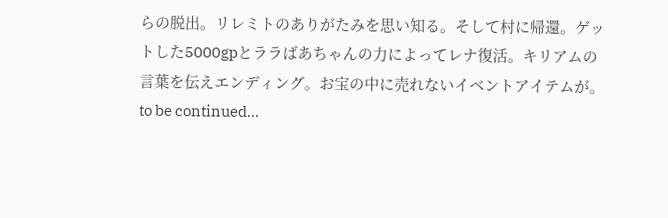らの脱出。リレミトのありがたみを思い知る。そして村に帰還。ゲットした5000gpとララばあちゃんの力によってレナ復活。キリアムの言葉を伝えエンディング。お宝の中に売れないイベントアイテムが。to be continued...